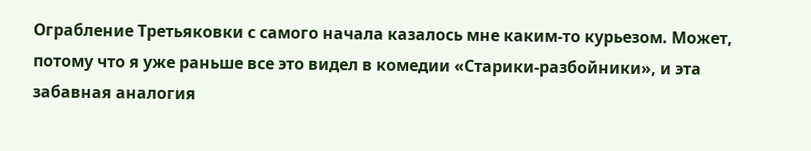Ограбление Третьяковки с самого начала казалось мне каким-то курьезом. Может, потому что я уже раньше все это видел в комедии «Старики-разбойники», и эта забавная аналогия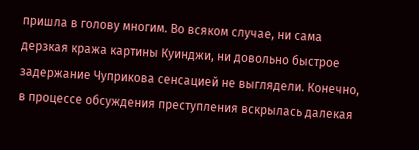пришла в голову многим. Во всяком случае, ни сама дерзкая кража картины Куинджи, ни довольно быстрое задержание Чуприкова сенсацией не выглядели. Конечно, в процессе обсуждения преступления вскрылась далекая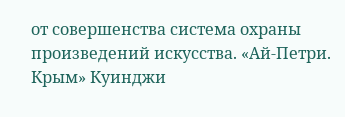от совершенства система охраны произведений искусства. «Ай-Петри. Крым» Куинджи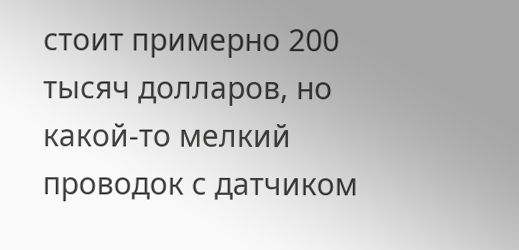стоит примерно 200 тысяч долларов, но какой-то мелкий проводок с датчиком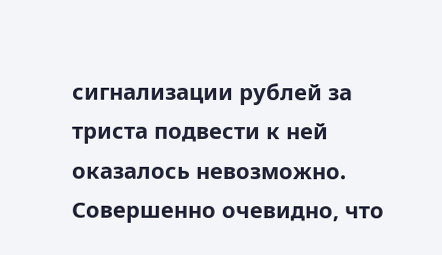сигнализации рублей за триста подвести к ней оказалось невозможно. Совершенно очевидно, что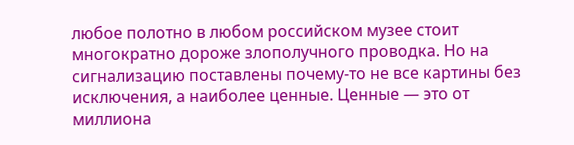любое полотно в любом российском музее стоит многократно дороже злополучного проводка. Но на сигнализацию поставлены почему-то не все картины без исключения, а наиболее ценные. Ценные — это от миллиона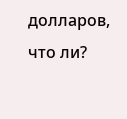долларов, что ли?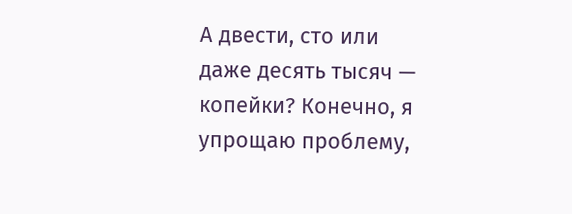А двести, сто или даже десять тысяч — копейки? Конечно, я упрощаю проблему,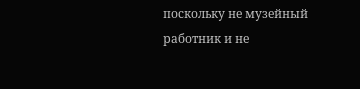поскольку не музейный работник и не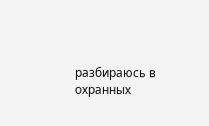разбираюсь в охранных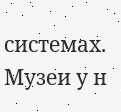системах. Музеи у н